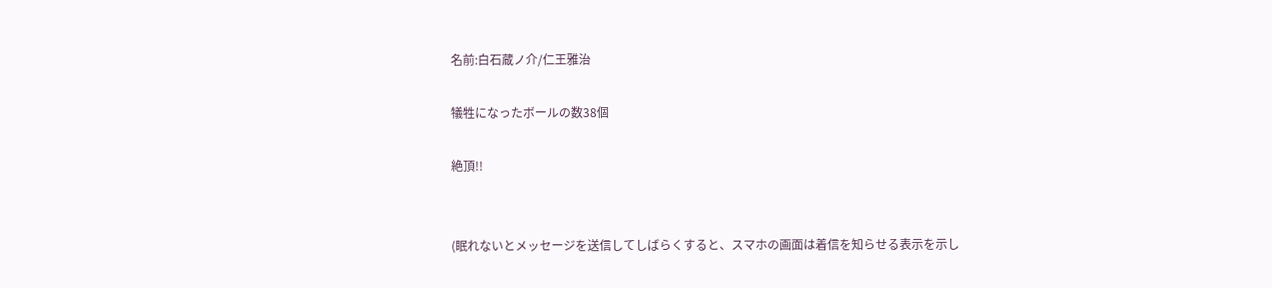名前:白石蔵ノ介/仁王雅治

犠牲になったボールの数38個

絶頂!!


(眠れないとメッセージを送信してしばらくすると、スマホの画面は着信を知らせる表示を示し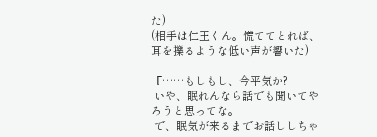た)
(相手は仁王くん。慌ててとれば、耳を擽るような低い声が響いた)

『……もしもし、今平気か?
 いや、眠れんなら話でも聞いてやろうと思ってな。
 で、眠気が来るまでお話ししちゃ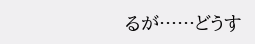るが……どうす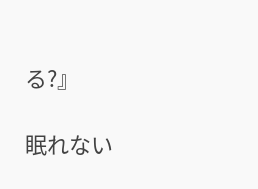る?』

眠れない